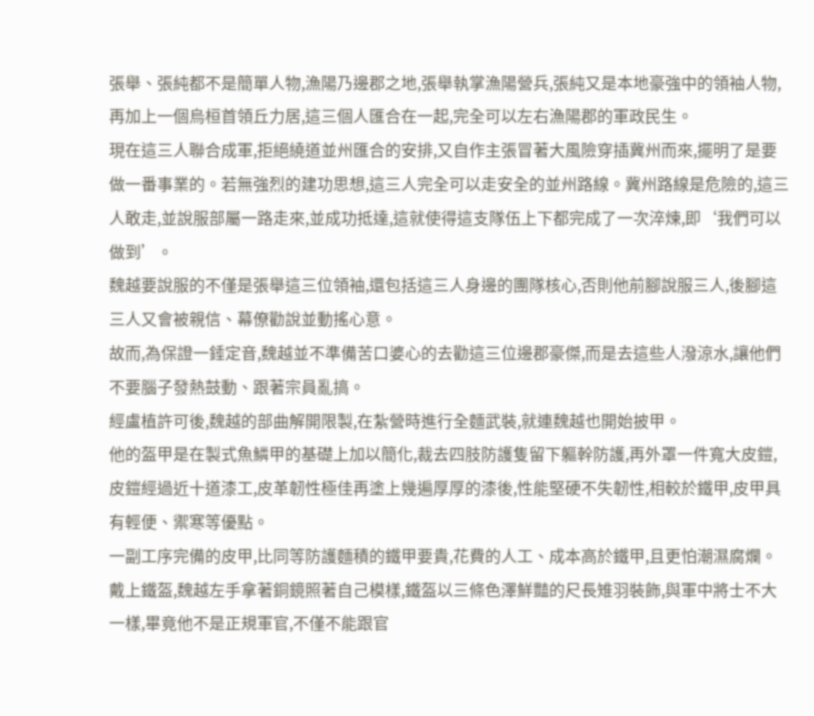張舉、張純都不是簡單人物,漁陽乃邊郡之地,張舉執掌漁陽營兵,張純又是本地豪強中的領袖人物,再加上一個烏桓首領丘力居,這三個人匯合在一起,完全可以左右漁陽郡的軍政民生。
現在這三人聯合成軍,拒絕繞道並州匯合的安排,又自作主張冒著大風險穿插冀州而來,擺明了是要做一番事業的。若無強烈的建功思想,這三人完全可以走安全的並州路線。冀州路線是危險的,這三人敢走,並說服部屬一路走來,並成功抵達,這就使得這支隊伍上下都完成了一次淬煉,即‘我們可以做到’。
魏越要說服的不僅是張舉這三位領袖,還包括這三人身邊的團隊核心,否則他前腳說服三人,後腳這三人又會被親信、幕僚勸說並動搖心意。
故而,為保證一錘定音,魏越並不準備苦口婆心的去勸這三位邊郡豪傑,而是去這些人潑涼水,讓他們不要腦子發熱鼓動、跟著宗員亂搞。
經盧植許可後,魏越的部曲解開限製,在紮營時進行全麵武裝,就連魏越也開始披甲。
他的盔甲是在製式魚鱗甲的基礎上加以簡化,裁去四肢防護隻留下軀幹防護,再外罩一件寬大皮鎧,皮鎧經過近十道漆工,皮革韌性極佳再塗上幾遍厚厚的漆後,性能堅硬不失韌性,相較於鐵甲,皮甲具有輕便、禦寒等優點。
一副工序完備的皮甲,比同等防護麵積的鐵甲要貴,花費的人工、成本高於鐵甲,且更怕潮濕腐爛。
戴上鐵盔,魏越左手拿著銅鏡照著自己模樣,鐵盔以三條色澤鮮豔的尺長雉羽裝飾,與軍中將士不大一樣,畢竟他不是正規軍官,不僅不能跟官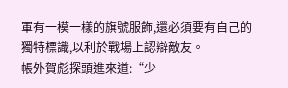軍有一模一樣的旗號服飾,還必須要有自己的獨特標識,以利於戰場上認辯敵友。
帳外賀彪探頭進來道:“少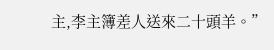主,李主簿差人送來二十頭羊。”